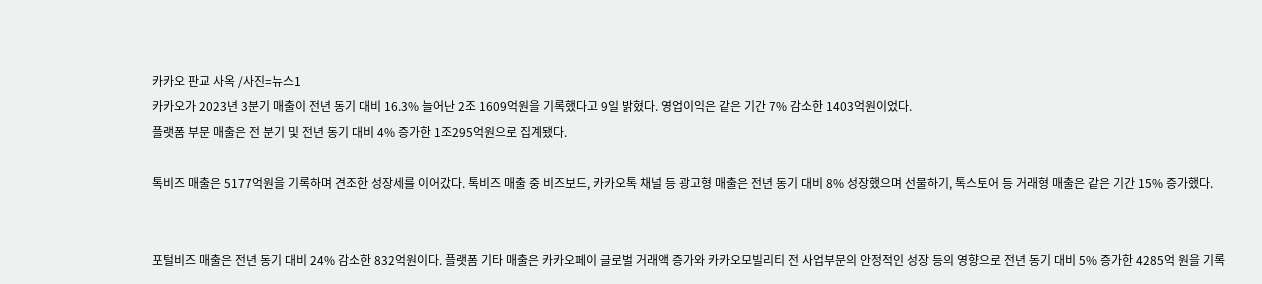카카오 판교 사옥 /사진=뉴스1
카카오가 2023년 3분기 매출이 전년 동기 대비 16.3% 늘어난 2조 1609억원을 기록했다고 9일 밝혔다. 영업이익은 같은 기간 7% 감소한 1403억원이었다.
플랫폼 부문 매출은 전 분기 및 전년 동기 대비 4% 증가한 1조295억원으로 집계됐다.

톡비즈 매출은 5177억원을 기록하며 견조한 성장세를 이어갔다. 톡비즈 매출 중 비즈보드, 카카오톡 채널 등 광고형 매출은 전년 동기 대비 8% 성장했으며 선물하기, 톡스토어 등 거래형 매출은 같은 기간 15% 증가했다.


포털비즈 매출은 전년 동기 대비 24% 감소한 832억원이다. 플랫폼 기타 매출은 카카오페이 글로벌 거래액 증가와 카카오모빌리티 전 사업부문의 안정적인 성장 등의 영향으로 전년 동기 대비 5% 증가한 4285억 원을 기록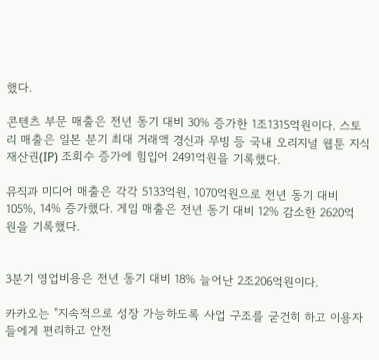했다.

콘텐츠 부문 매출은 전년 동기 대비 30% 증가한 1조1315억원이다. 스토리 매출은 일본 분기 최대 거래액 경신과 무빙 등 국내 오리지널 웹툰 지식재산권(IP) 조회수 증가에 힘입어 2491억원을 기록했다.

뮤직과 미디어 매출은 각각 5133억원, 1070억원으로 전년 동기 대비 105%, 14% 증가했다. 게임 매출은 전년 동기 대비 12% 감소한 2620억 원을 기록했다.


3분기 영업비용은 전년 동기 대비 18% 늘어난 2조206억원이다.

카카오는 "지속적으로 성장 가능하도록 사업 구조를 굳건히 하고 이용자들에게 편리하고 안전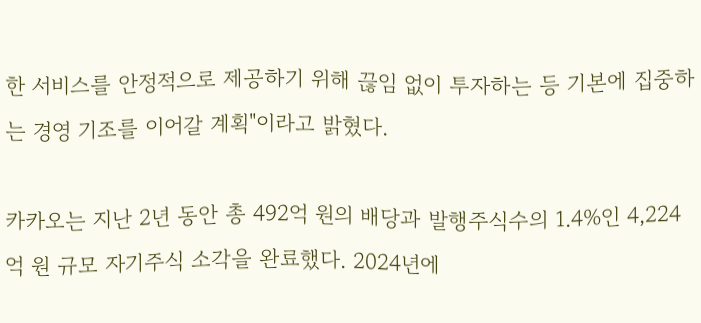한 서비스를 안정적으로 제공하기 위해 끊임 없이 투자하는 등 기본에 집중하는 경영 기조를 이어갈 계획"이라고 밝혔다.

카카오는 지난 2년 동안 총 492억 원의 배당과 발행주식수의 1.4%인 4,224억 원 규모 자기주식 소각을 완료했다. 2024년에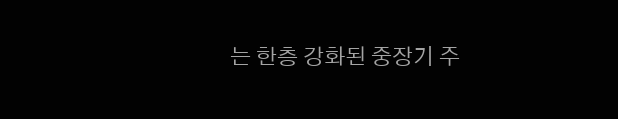는 한층 강화된 중장기 주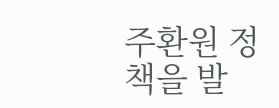주환원 정책을 발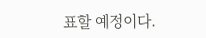표할 예정이다.